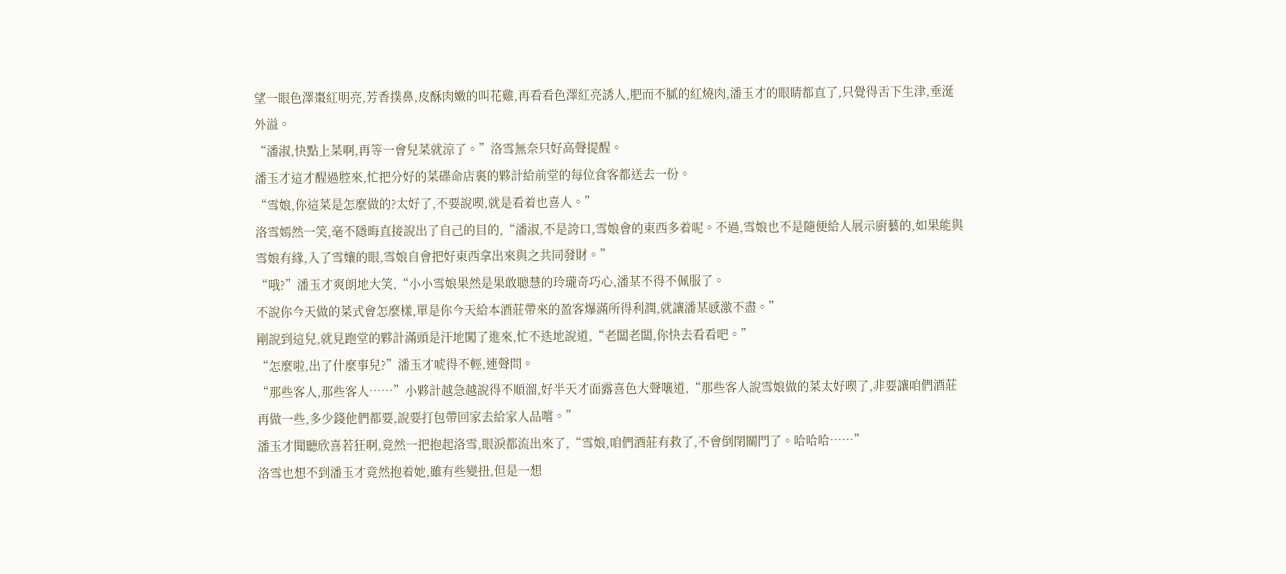望一眼色澤棗紅明亮,芳香撲鼻,皮酥肉嫩的叫花雞,再看看色澤紅亮誘人,肥而不膩的紅燒肉,潘玉才的眼睛都直了,只覺得舌下生津,垂涎外溢。
“潘淑,快點上菜啊,再等一會兒菜就涼了。”洛雪無奈只好高聲提醒。
潘玉才這才醒過腔來,忙把分好的菜碟命店裏的夥計給前堂的每位食客都送去一份。
“雪娘,你這菜是怎麼做的?太好了,不要說喫,就是看着也喜人。”
洛雪嫣然一笑,毫不隱晦直接說出了自己的目的,“潘淑,不是誇口,雪娘會的東西多着呢。不過,雪娘也不是隨便給人展示廚藝的,如果能與雪娘有緣,入了雪孃的眼,雪娘自會把好東西拿出來與之共同發財。”
“哦?”潘玉才爽朗地大笑,“小小雪娘果然是果敢聰慧的玲瓏奇巧心,潘某不得不佩服了。
不說你今天做的菜式會怎麼樣,單是你今天給本酒莊帶來的盈客爆滿所得利潤,就讓潘某感激不盡。”
剛說到這兒,就見跑堂的夥計滿頭是汗地闖了進來,忙不迭地說道,“老闆老闆,你快去看看吧。”
“怎麼啦,出了什麼事兒?”潘玉才唬得不輕,連聲問。
“那些客人,那些客人……”小夥計越急越說得不順溜,好半天才面露喜色大聲嚷道,“那些客人說雪娘做的菜太好喫了,非要讓咱們酒莊再做一些,多少錢他們都要,說要打包帶回家去給家人品嚐。”
潘玉才聞聽欣喜若狂啊,竟然一把抱起洛雪,眼淚都流出來了,“雪娘,咱們酒莊有救了,不會倒閉關門了。哈哈哈……”
洛雪也想不到潘玉才竟然抱着她,雖有些變扭,但是一想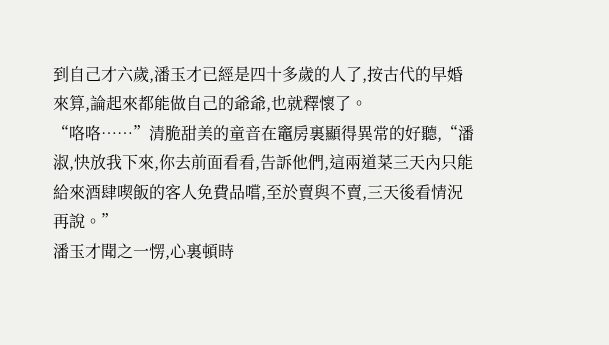到自己才六歲,潘玉才已經是四十多歲的人了,按古代的早婚來算,論起來都能做自己的爺爺,也就釋懷了。
“咯咯……”清脆甜美的童音在竈房裏顯得異常的好聽,“潘淑,快放我下來,你去前面看看,告訴他們,這兩道菜三天內只能給來酒肆喫飯的客人免費品嚐,至於賣與不賣,三天後看情況再說。”
潘玉才聞之一愣,心裏頓時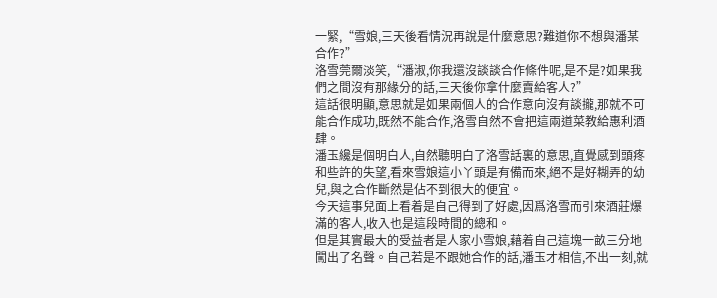一緊,“雪娘,三天後看情況再說是什麼意思?難道你不想與潘某合作?”
洛雪莞爾淡笑,“潘淑,你我還沒談談合作條件呢,是不是?如果我們之間沒有那緣分的話,三天後你拿什麼賣給客人?”
這話很明顯,意思就是如果兩個人的合作意向沒有談攏,那就不可能合作成功,既然不能合作,洛雪自然不會把這兩道菜教給惠利酒肆。
潘玉纔是個明白人,自然聽明白了洛雪話裏的意思,直覺感到頭疼和些許的失望,看來雪娘這小丫頭是有備而來,絕不是好糊弄的幼兒,與之合作斷然是佔不到很大的便宜。
今天這事兒面上看着是自己得到了好處,因爲洛雪而引來酒莊爆滿的客人,收入也是這段時間的總和。
但是其實最大的受益者是人家小雪娘,藉着自己這塊一畝三分地闖出了名聲。自己若是不跟她合作的話,潘玉才相信,不出一刻,就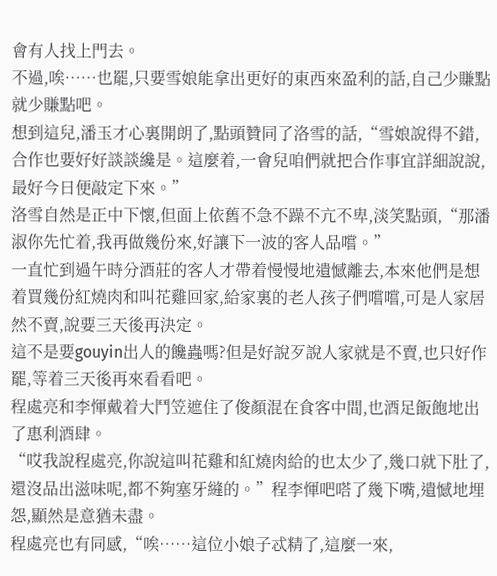會有人找上門去。
不過,唉……也罷,只要雪娘能拿出更好的東西來盈利的話,自己少賺點就少賺點吧。
想到這兒,潘玉才心裏開朗了,點頭贊同了洛雪的話,“雪娘說得不錯,合作也要好好談談纔是。這麼着,一會兒咱們就把合作事宜詳細說說,最好今日便敲定下來。”
洛雪自然是正中下懷,但面上依舊不急不躁不亢不卑,淡笑點頭,“那潘淑你先忙着,我再做幾份來,好讓下一波的客人品嚐。”
一直忙到過午時分酒莊的客人才帶着慢慢地遺憾離去,本來他們是想着買幾份紅燒肉和叫花雞回家,給家裏的老人孩子們嚐嚐,可是人家居然不賣,說要三天後再決定。
這不是要gouyin出人的饞蟲嗎?但是好說歹說人家就是不賣,也只好作罷,等着三天後再來看看吧。
程處亮和李惲戴着大鬥笠遮住了俊顏混在食客中間,也酒足飯飽地出了惠利酒肆。
“哎我說程處亮,你說這叫花雞和紅燒肉給的也太少了,幾口就下肚了,還沒品出滋味呢,都不夠塞牙縫的。”程李惲吧嗒了幾下嘴,遺憾地埋怨,顯然是意猶未盡。
程處亮也有同感,“唉……這位小娘子忒精了,這麼一來,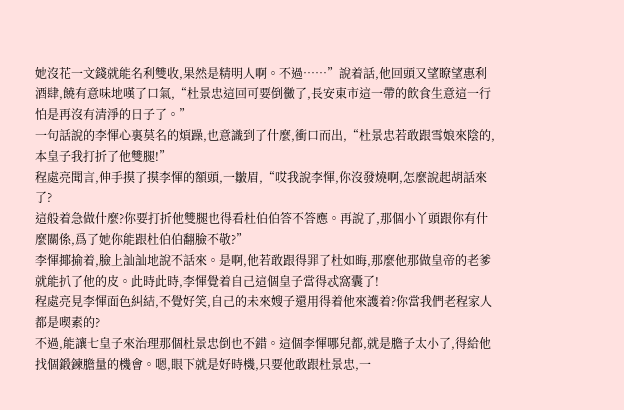她沒花一文錢就能名利雙收,果然是精明人啊。不過……”說着話,他回頭又望瞭望惠利酒肆,饒有意味地嘆了口氣,“杜景忠這回可要倒黴了,長安東市這一帶的飲食生意這一行怕是再沒有清淨的日子了。”
一句話說的李惲心裏莫名的煩躁,也意識到了什麼,衝口而出,“杜景忠若敢跟雪娘來陰的,本皇子我打折了他雙腿!”
程處亮聞言,伸手摸了摸李惲的額頭,一皺眉,“哎我說李惲,你沒發燒啊,怎麼說起胡話來了?
這般着急做什麼?你要打折他雙腿也得看杜伯伯答不答應。再說了,那個小丫頭跟你有什麼關係,爲了她你能跟杜伯伯翻臉不敬?”
李惲揶揄着,臉上訕訕地說不話來。是啊,他若敢跟得罪了杜如晦,那麼他那做皇帝的老爹就能扒了他的皮。此時此時,李惲覺着自己這個皇子當得忒窩囊了!
程處亮見李惲面色糾結,不覺好笑,自己的未來嫂子還用得着他來護着?你當我們老程家人都是喫素的?
不過,能讓七皇子來治理那個杜景忠倒也不錯。這個李惲哪兒都,就是膽子太小了,得給他找個鍛鍊膽量的機會。嗯,眼下就是好時機,只要他敢跟杜景忠,一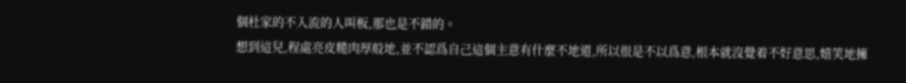個杜家的不入流的人叫板,那也是不錯的。
想到這兒,程處亮皮糙肉厚般地,並不認爲自己這個主意有什麼不地道,所以很是不以爲意,根本就沒覺着不好意思,嬉笑地擁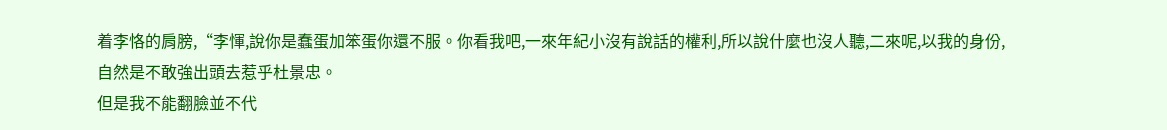着李恪的肩膀,“李惲,說你是蠢蛋加笨蛋你還不服。你看我吧,一來年紀小沒有說話的權利,所以說什麼也沒人聽,二來呢,以我的身份,自然是不敢強出頭去惹乎杜景忠。
但是我不能翻臉並不代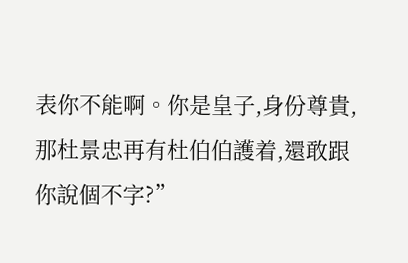表你不能啊。你是皇子,身份尊貴,那杜景忠再有杜伯伯護着,還敢跟你說個不字?”